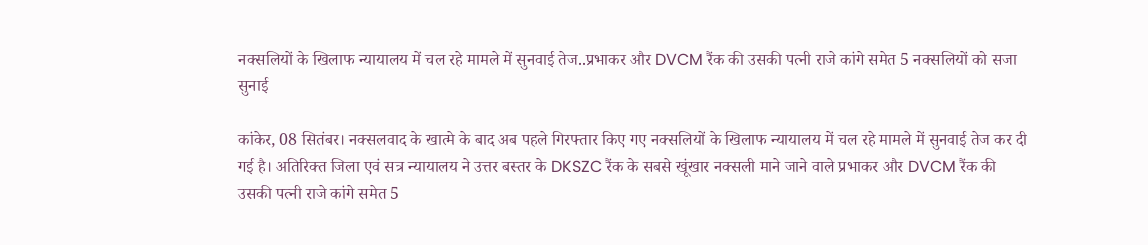नक्सलियों के खिलाफ न्यायालय में चल रहे मामले में सुनवाई तेज..प्रभाकर और DVCM रैंक की उसकी पत्नी राजे कांगे समेत 5 नक्सलियों को सजा सुनाई

कांकेर, 08 सितंबर। नक्सलवाद के खात्मे के बाद अब पहले गिरफ्तार किए गए नक्सलियों के खिलाफ न्यायालय में चल रहे मामले में सुनवाई तेज कर दी गई है। अतिरिक्त जिला एवं सत्र न्यायालय ने उत्तर बस्तर के DKSZC रैंक के सबसे खूंखार नक्सली माने जाने वाले प्रभाकर और DVCM रैंक की उसकी पत्नी राजे कांगे समेत 5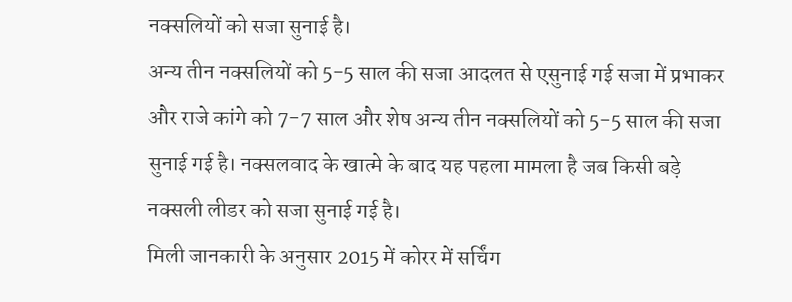नक्सलियों को सजा सुनाई है।
अन्य तीन नक्सलियों को 5-5 साल की सजा आदलत से एसुनाई गई सजा में प्रभाकर और राजे कांगे को 7-7 साल और शेष अन्य तीन नक्सलियों को 5-5 साल की सजा सुनाई गई है। नक्सलवाद के खात्मे के बाद यह पहला मामला है जब किसी बड़े नक्सली लीडर को सजा सुनाई गई है।
मिली जानकारी के अनुसार 2015 में कोरर में सर्चिंग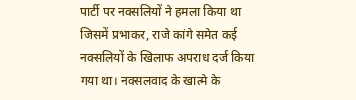पार्टी पर नक्सलियों ने हमला किया था जिसमें प्रभाकर, राजे कांगे समेत कई नक्सलियों के खिलाफ अपराध दर्ज किया गया था। नक्सलवाद के खात्मे के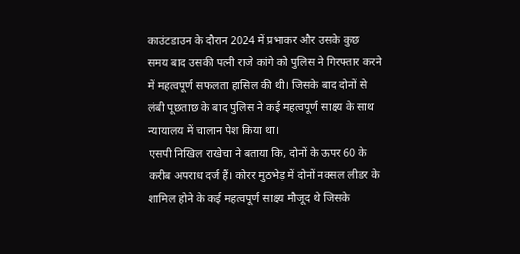काउंटडाउन के दौरान 2024 में प्रभाकर और उसके कुछ समय बाद उसकी पत्नी राजे कांगे को पुलिस ने गिरफ्तार करने में महत्वपूर्ण सफलता हासिल की थी। जिसके बाद दोनों से लंबी पूछताछ के बाद पुलिस ने कई महत्वपूर्ण साक्ष्य के साथ न्यायालय में चालान पेश किया था।
एसपी निखिल राखेचा ने बताया कि, दोनों के ऊपर 60 के करीब अपराध दर्ज हैं। कोरर मुठभेड़ में दोनों नक्सल लीडर के शामिल होने के कई महत्वपूर्ण साक्ष्य मौजूद थे जिसके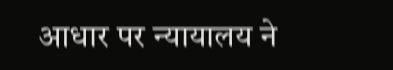आधार पर न्यायालय ने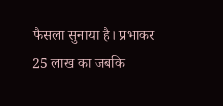फैसला सुनाया है। प्रभाकर 25 लाख का जबकि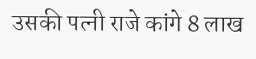उसकी पत्नी राजे कांगे 8 लाख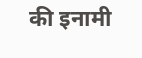की इनामी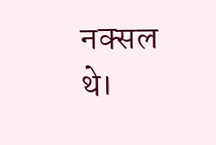नक्सल थे।